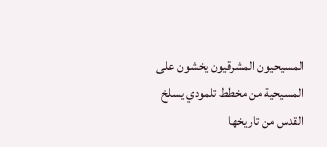المسيحيون المشرقيون يخشون على المسيحية من مخطط تلمودي يسلخ القدس من تاريخها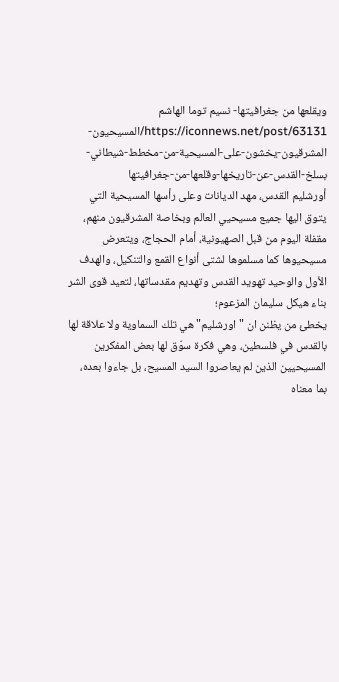ويقلعها من جغرافيتها- نسيم توما الهاشم
https://iconnews.net/post/63131/المسيحيون-المشرقيون-يخشون-على-المسيحية-من-مخطط-شيطاني-بسلخ-القدس-عن-تاريخها-وقلعها-من-جغرافيتها
أورشليم القدس، مهد الديانات وعلى رأسها المسيحية التي يتوق اليها جميع مسيحيي العالم وبخاصة المشرقيون منهم، مقفلة اليوم من قبل الصهيونية، أمام الحجاج، ويتعرض مسيحيوها كما مسلموها لشتى أنواع القمع والتنكيل، والهدف الأول والوحيد تهويد القدس وتهديم مقدساتها، لتعيد قوى الشر بناء هيكل سليمان المزعوم؛
يخطئ من يظنن ان "اورشليم" هي تلك السماوية ولا علاقة لها بالقدس في فلسطين، وهي فكرة سوّق لها بعض المفكرين المسيحيين الذين لم يعاصروا السيد المسيح، بل جاءوا بعده، بما معناه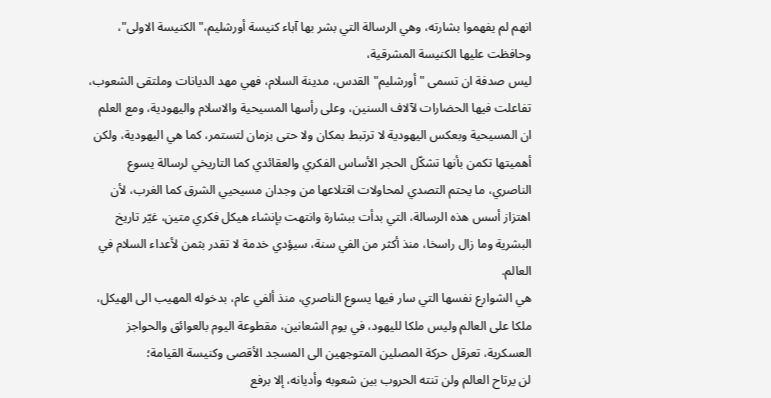انهم لم يفهموا بشارته، وهي الرسالة التي بشر بها آباء كنيسة أورشليم،"الكنيسة الاولى"، وحافظت عليها الكنيسة المشرقية،
ليس صدفة ان تسمى "أورشليم" القدس، مدينة السلام، فهي مهد الديانات وملتقى الشعوب، تفاعلت فيها الحضارات لآلاف السنين، وعلى رأسها المسيحية والاسلام واليهودية، ومع العلم ان المسيحية وبعكس اليهودية لا ترتبط بمكان ولا حتى بزمان لتستمر، كما هي اليهودية، ولكن أهميتها تكمن بأنها تشكّل الحجر الأساس الفكري والعقائدي كما التاريخي لرسالة يسوع الناصري، ما يحتم التصدي لمحاولات اقتلاعها من وجدان مسيحيي الشرق كما الغرب، لأن اهتزاز أسس هذه الرسالة، التي بدأت ببشارة وانتهت بإنشاء هيكل فكري متين، غيّر تاريخ البشرية وما زال راسخا، منذ أكثر من الفي سنة، سيؤدي خدمة لا تقدر بثمن لأعداء السلام في العالم.
هي الشوارع نفسها التي سار فيها يسوع الناصري، منذ ألفي عام، بدخوله المهيب الى الهيكل، ملكا على العالم وليس ملكا لليهود، في يوم الشعانين، مقطوعة اليوم بالعوائق والحواجز العسكرية، تعرقل حركة المصلين المتوجهين الى المسجد الأقصى وكنيسة القيامة؛
لن يرتاح العالم ولن تنته الحروب بين شعوبه وأديانه، إلا برفع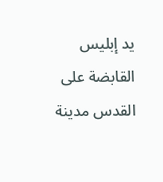يد إبليس القابضة على القدس مدينة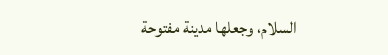السلام، وجعلها مدينة مفتوحة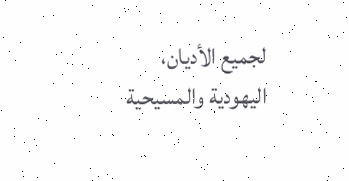لجميع الأديان، اليهودية والمسيحية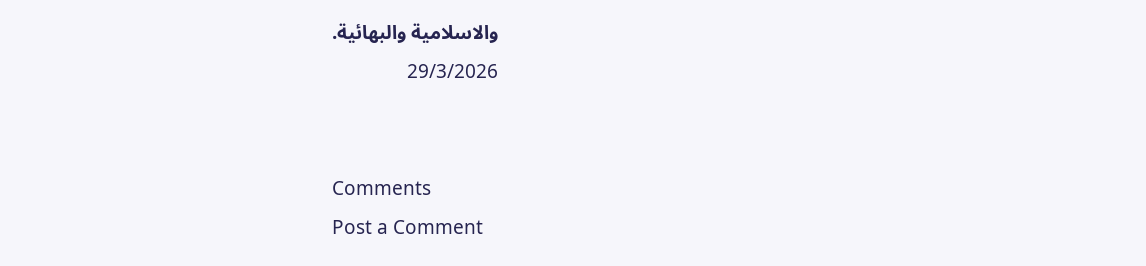والاسلامية والبهائية.
29/3/2026


Comments
Post a Comment